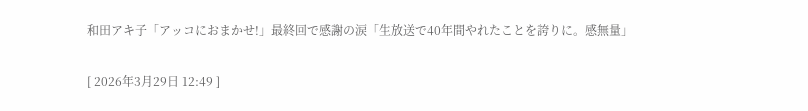和田アキ子「アッコにおまかせ!」最終回で感謝の涙「生放送で40年間やれたことを誇りに。感無量」

[ 2026年3月29日 12:49 ]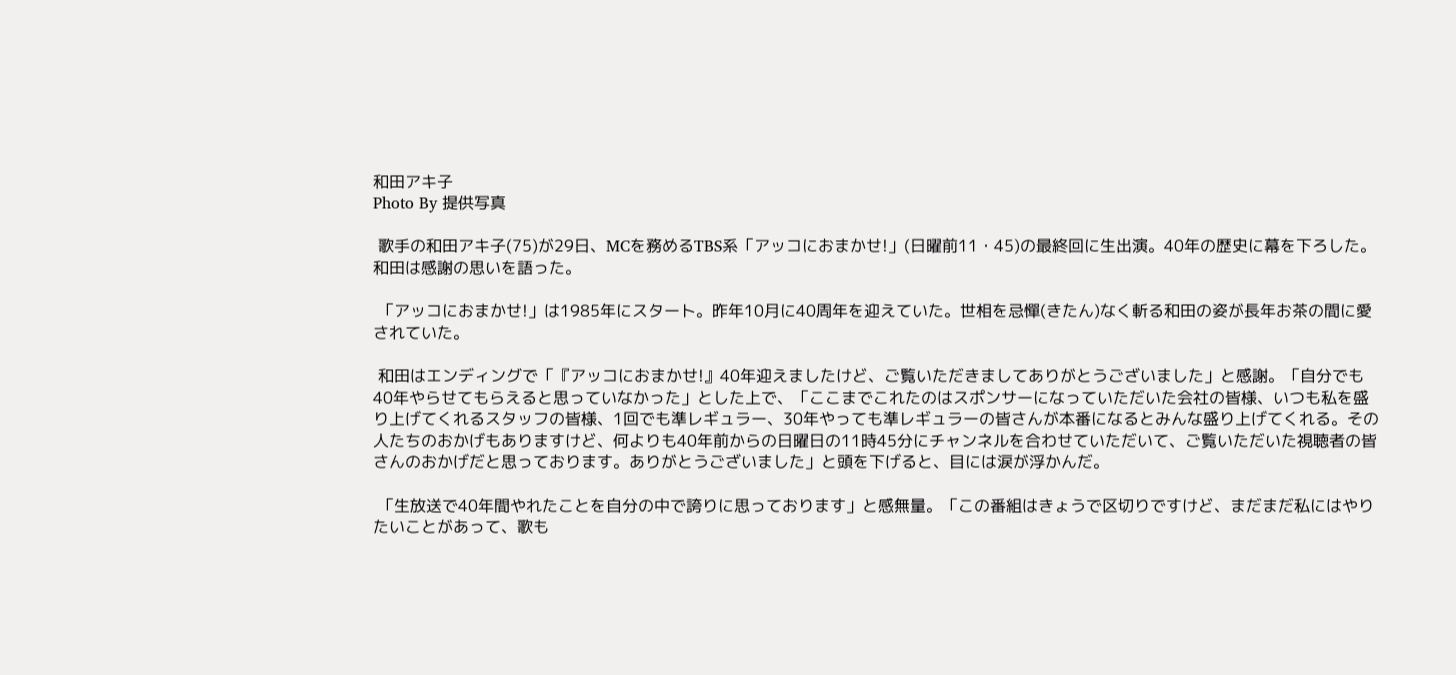和田アキ子
Photo By 提供写真

 歌手の和田アキ子(75)が29日、MCを務めるTBS系「アッコにおまかせ!」(日曜前11・45)の最終回に生出演。40年の歴史に幕を下ろした。和田は感謝の思いを語った。

 「アッコにおまかせ!」は1985年にスタート。昨年10月に40周年を迎えていた。世相を忌憚(きたん)なく斬る和田の姿が長年お茶の間に愛されていた。

 和田はエンディングで「『アッコにおまかせ!』40年迎えましたけど、ご覧いただきましてありがとうございました」と感謝。「自分でも40年やらせてもらえると思っていなかった」とした上で、「ここまでこれたのはスポンサーになっていただいた会社の皆様、いつも私を盛り上げてくれるスタッフの皆様、1回でも準レギュラー、30年やっても準レギュラーの皆さんが本番になるとみんな盛り上げてくれる。その人たちのおかげもありますけど、何よりも40年前からの日曜日の11時45分にチャンネルを合わせていただいて、ご覧いただいた視聴者の皆さんのおかげだと思っております。ありがとうございました」と頭を下げると、目には涙が浮かんだ。

 「生放送で40年間やれたことを自分の中で誇りに思っております」と感無量。「この番組はきょうで区切りですけど、まだまだ私にはやりたいことがあって、歌も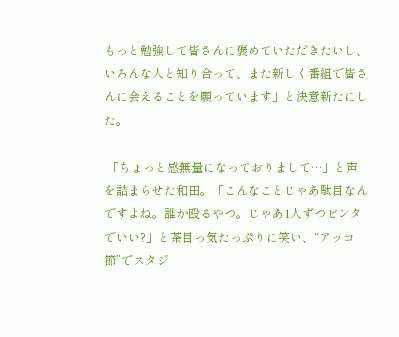もっと勉強して皆さんに褒めていただきたいし、いろんな人と知り合って、また新しく番組で皆さんに会えることを願っています」と決意新たにした。

 「ちょっと感無量になっておりまして…」と声を詰まらせた和田。「こんなことじゃあ駄目なんですよね。誰か殴るやつ。じゃあ1人ずつビンタでいい?」と茶目っ気たっぷりに笑い、“アッコ節”でスタジ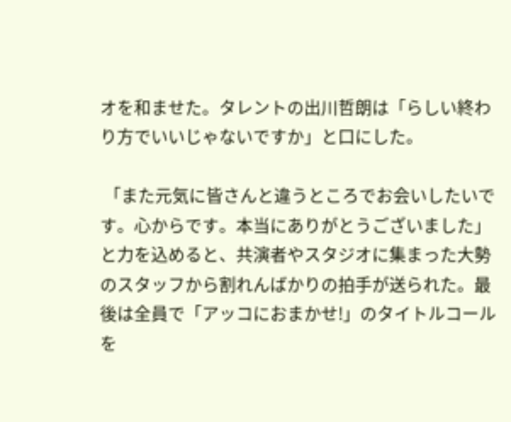オを和ませた。タレントの出川哲朗は「らしい終わり方でいいじゃないですか」と口にした。

 「また元気に皆さんと違うところでお会いしたいです。心からです。本当にありがとうございました」と力を込めると、共演者やスタジオに集まった大勢のスタッフから割れんばかりの拍手が送られた。最後は全員で「アッコにおまかせ!」のタイトルコールを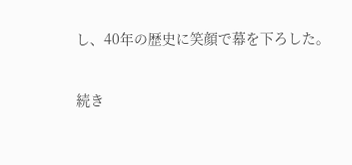し、40年の歴史に笑顔で幕を下ろした。

続き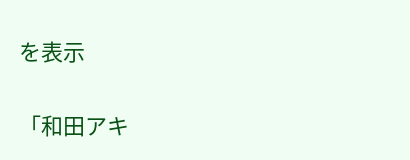を表示

「和田アキ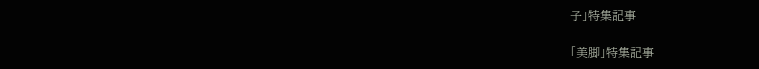子」特集記事

「美脚」特集記事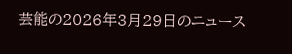芸能の2026年3月29日のニュース